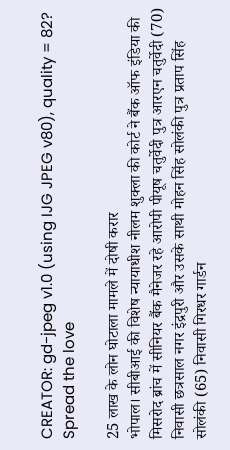CREATOR: gd-jpeg v1.0 (using IJG JPEG v80), quality = 82?
Spread the love

25 लाख के लोन घोटाला मामले में दोषी करार
भोपाल। सीबीआई की विशेष न्यायाधीश नीलम शुक्ला की कोर्ट ने बैंक ऑफ इंडिया की मिसरोद ब्रांच में सीनियर बैंक मैनेजर रहे आरोपी पीयूष चतुर्वेदी पुत्र आरएन चतुर्वेदी (70) निवासी छत्रसाल नगर इंद्रपुरी और उसके साथी मोहन सिंह सोलंकी पुत्र प्रताप सिंह सोलंकी (65) निवासी गिरधर गार्डन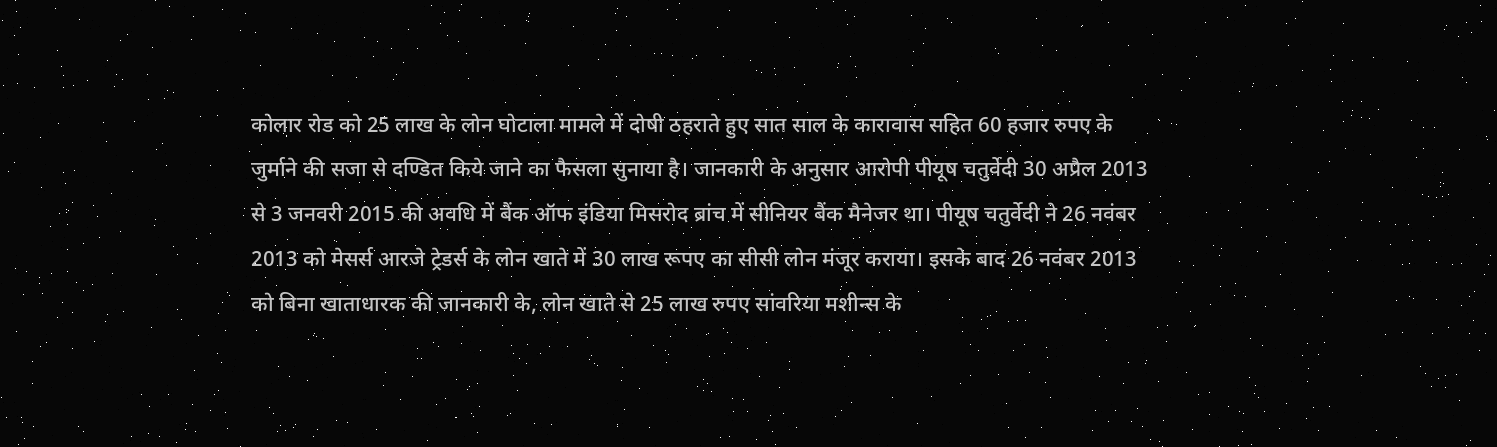कोलार रोड को 25 लाख के लोन घोटाला मामले में दोषी ठहराते हुए सात साल के कारावास सहित 60 हजार रुपए के जुर्माने की सजा से दण्डित किये जाने का फैसला सुनाया है। जानकारी के अनुसार आरोपी पीयूष चतुर्वेदी 30 अप्रैल 2013 से 3 जनवरी 2015 की अवधि में बैंक ऑफ इंडिया मिसरोद ब्रांच में सीनियर बैंक मैनेजर था। पीयूष चतुर्वेदी ने 26 नवंबर 2013 को मेसर्स आरजे ट्रेडर्स के लोन खाते में 30 लाख रूपए का सीसी लोन मंजूर कराया। इसके बाद 26 नवंबर 2013 को बिना खाताधारक की जानकारी के, लोन खाते से 25 लाख रुपए सांवरिया मशीन्स के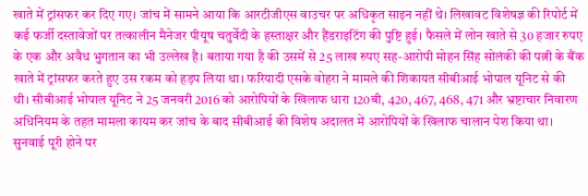खाते में ट्रांसफर कर दिए गए। जांच में सामने आया कि आरटीजीएस वाउचर पर अधिकृत साइन नहीं थे। लिखावट विशेषज्ञ की रिपोर्ट में कई फर्जी दस्तावेजों पर तत्कालीन मैनेजर पीयूष चतुर्वेदी के हस्ताक्षर और हैंडराइटिंग की पुष्टि हुई। फैसले में लोन खाते से 30 हजार रुपए के एक और अवैध भुगतान का भी उल्लेख है। बताया गया है की उसमें से 25 लाख रुपए सह-आरोपी मोहन सिंह सोलंकी की पत्नी के बैंक खाते में ट्रांसफर करते हुए उस रकम को हड़प लिया था। फरियादी एसके वोहरा ने मामले की शिकायत सीबीआई भोपाल यूनिट से की थी। सीबीआई भोपाल यूनिट ने 25 जनवरी 2016 को आरोपियों के खिलाफ धारा 120बी, 420, 467, 468, 471 और भ्रष्टाचार निवारण अधिनियम के तहत मामला कायम कर जांच के बाद सीबीआई की विशेष अदालत में आरोपियों के खिलाफ चालान पेश किया था। सुनवाई पूरी होने पर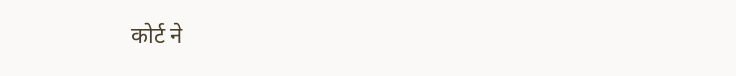कोर्ट ने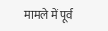मामले में पूर्व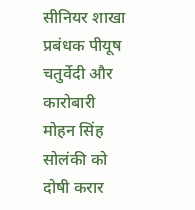सीनियर शाखा प्रबंधक पीयूष चतुर्वेदी और कारोबारी मोहन सिंह सोलंकी को दोषी करार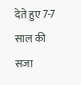देते हुए 7-7 साल की सजा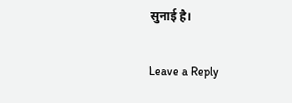सुनाई है।

Leave a Reply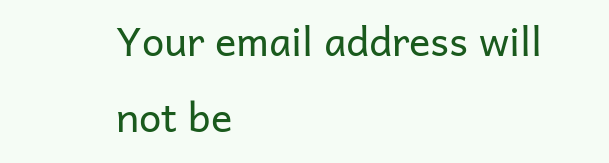Your email address will not be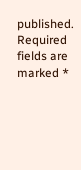published. Required fields are marked *